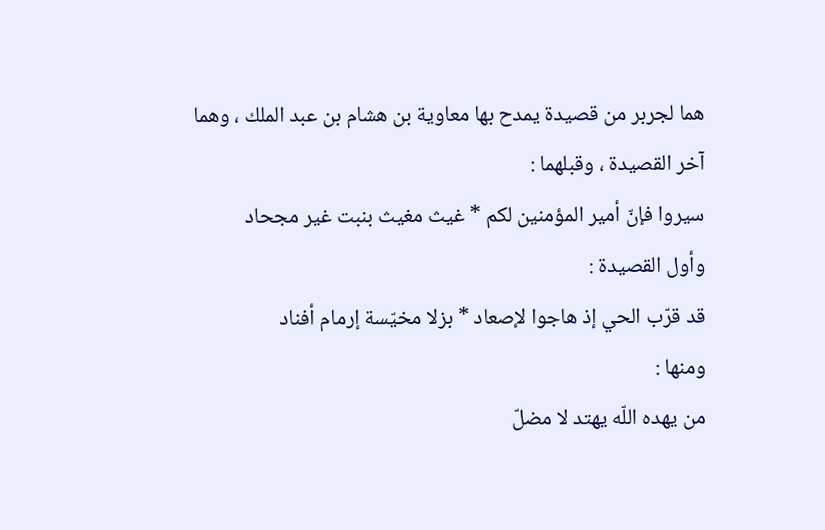هما لجربر من قصيدة يمدح بها معاوية بن هشام بن عبد الملك ، وهما آخر القصيدة ، وقبلهما :
سيروا فإنّ أمير المؤمنين لكم * غيث مغيث بنبت غير مجحاد
وأول القصيدة :
قد قرّب الحي إذ هاجوا لإصعاد * بزلا مخيّسة إرمام أفناد
ومنها :
من يهده اللّه يهتد لا مضلّ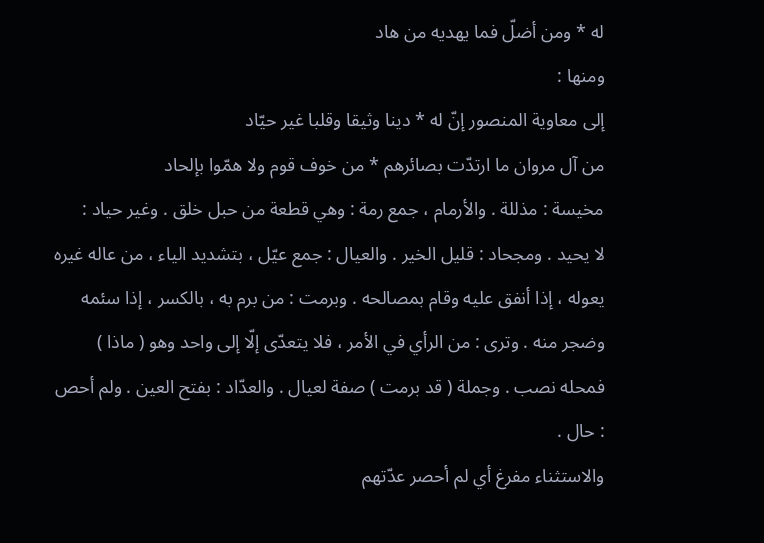له * ومن أضلّ فما يهديه من هاد
ومنها :
إلى معاوية المنصور إنّ له * دينا وثيقا وقلبا غير حيّاد
من آل مروان ما ارتدّت بصائرهم * من خوف قوم ولا همّوا بإلحاد
مخيسة : مذللة . والأرمام ، جمع رمة : وهي قطعة من حبل خلق . وغير حياد :
لا يحيد . ومجحاد : قليل الخير . والعيال : جمع عيّل ، بتشديد الياء ، من عاله غيره يعوله ، إذا أنفق عليه وقام بمصالحه . وبرمت : من برم به ، بالكسر ، إذا سئمه وضجر منه . وترى : من الرأي في الأمر ، فلا يتعدّى إلّا إلى واحد وهو ( ماذا ) فمحله نصب . وجملة ( قد برمت ) صفة لعيال . والعدّاد : بفتح العين . ولم أحص : حال .
والاستثناء مفرغ أي لم أحصر عدّتهم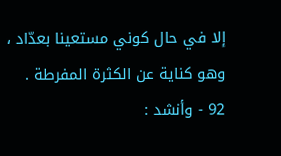إلا في حال كوني مستعينا بعدّاد ، وهو كناية عن الكثرة المفرطة .
92 - وأنشد :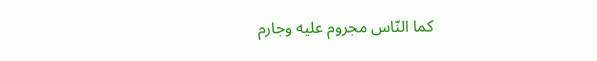كما النّاس مجروم عليه وجارم